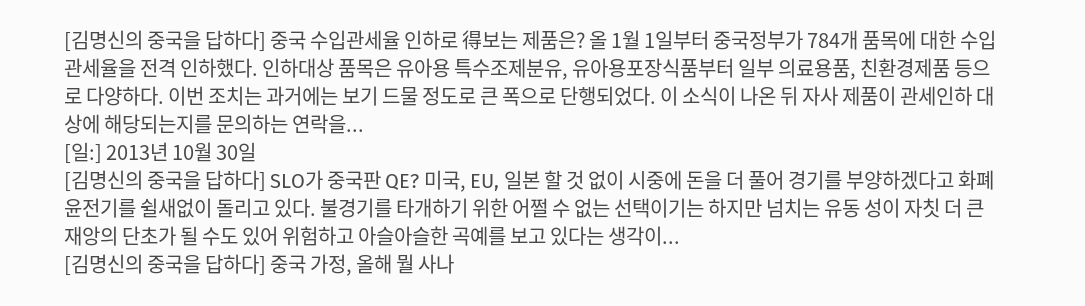[김명신의 중국을 답하다] 중국 수입관세율 인하로 得보는 제품은? 올 1월 1일부터 중국정부가 784개 품목에 대한 수입관세율을 전격 인하했다. 인하대상 품목은 유아용 특수조제분유, 유아용포장식품부터 일부 의료용품, 친환경제품 등으로 다양하다. 이번 조치는 과거에는 보기 드물 정도로 큰 폭으로 단행되었다. 이 소식이 나온 뒤 자사 제품이 관세인하 대상에 해당되는지를 문의하는 연락을...
[일:] 2013년 10월 30일
[김명신의 중국을 답하다] SLO가 중국판 QE? 미국, EU, 일본 할 것 없이 시중에 돈을 더 풀어 경기를 부양하겠다고 화폐 윤전기를 쉴새없이 돌리고 있다. 불경기를 타개하기 위한 어쩔 수 없는 선택이기는 하지만 넘치는 유동 성이 자칫 더 큰 재앙의 단초가 될 수도 있어 위험하고 아슬아슬한 곡예를 보고 있다는 생각이...
[김명신의 중국을 답하다] 중국 가정, 올해 뭘 사나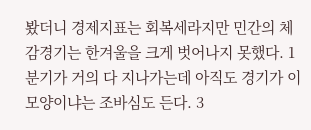봤더니 경제지표는 회복세라지만 민간의 체감경기는 한겨울을 크게 벗어나지 못했다. 1분기가 거의 다 지나가는데 아직도 경기가 이 모양이냐는 조바심도 든다. 3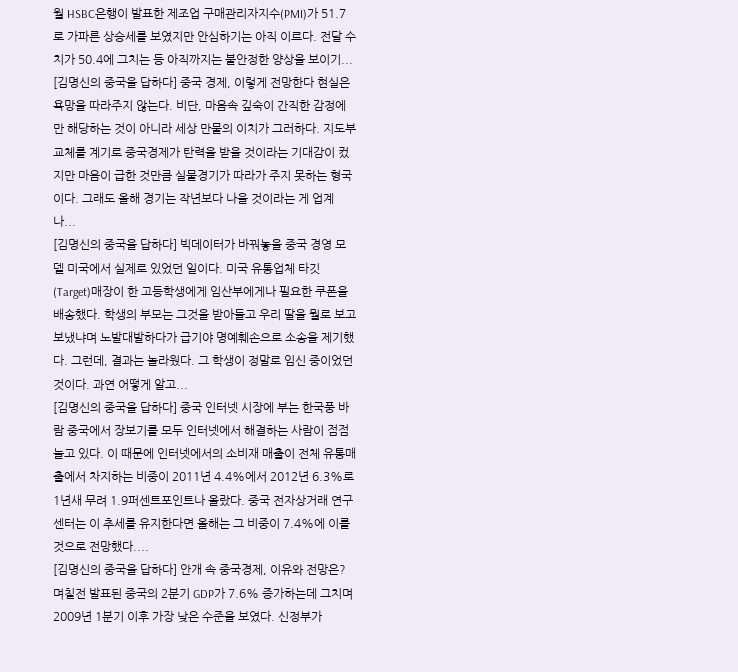월 HSBC은행이 발표한 제조업 구매관리자지수(PMI)가 51.7로 가파른 상승세를 보였지만 안심하기는 아직 이르다. 전달 수치가 50.4에 그치는 등 아직까지는 불안정한 양상을 보이기...
[김명신의 중국을 답하다] 중국 경제, 이렇게 전망한다 현실은 욕망을 따라주지 않는다. 비단, 마음속 깊숙이 간직한 감정에만 해당하는 것이 아니라 세상 만물의 이치가 그러하다. 지도부 교체를 계기로 중국경제가 탄력을 받을 것이라는 기대감이 컸지만 마음이 급한 것만큼 실물경기가 따라가 주지 못하는 형국이다. 그래도 올해 경기는 작년보다 나을 것이라는 게 업계나...
[김명신의 중국을 답하다] 빅데이터가 바꿔놓을 중국 경영 모델 미국에서 실제로 있었던 일이다. 미국 유통업체 타깃(Target)매장이 한 고등학생에게 임산부에게나 필요한 쿠폰을 배송했다. 학생의 부모는 그것을 받아들고 우리 딸을 뭘로 보고 보냈냐며 노발대발하다가 급기야 명예훼손으로 소송을 제기했다. 그런데, 결과는 놀라웠다. 그 학생이 정말로 임신 중이었던 것이다. 과연 어떻게 알고...
[김명신의 중국을 답하다] 중국 인터넷 시장에 부는 한국풍 바람 중국에서 장보기를 모두 인터넷에서 해결하는 사람이 점점 늘고 있다. 이 때문에 인터넷에서의 소비재 매출이 전체 유통매출에서 차지하는 비중이 2011년 4.4%에서 2012년 6.3%로 1년새 무려 1.9퍼센트포인트나 올랐다. 중국 전자상거래 연구센터는 이 추세를 유지한다면 올해는 그 비중이 7.4%에 이를 것으로 전망했다....
[김명신의 중국을 답하다] 안개 속 중국경제, 이유와 전망은? 며칠전 발표된 중국의 2분기 GDP가 7.6% 증가하는데 그치며 2009년 1분기 이후 가장 낮은 수준을 보였다. 신정부가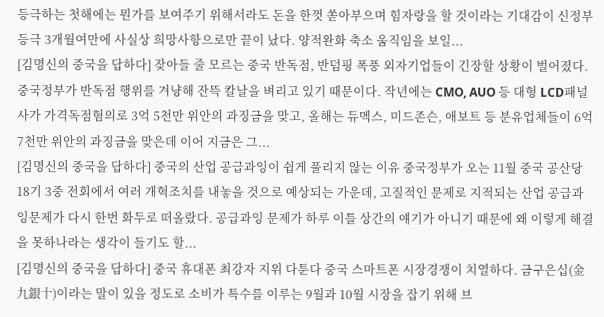등극하는 첫해에는 뭔가를 보여주기 위해서라도 돈을 한껏 쏟아부으며 힘자랑을 할 것이라는 기대감이 신정부 등극 3개월여만에 사실상 희망사항으로만 끝이 났다. 양적완화 축소 움직임을 보일...
[김명신의 중국을 답하다] 잦아들 줄 모르는 중국 반독점, 반덤핑 폭풍 외자기업들이 긴장할 상황이 벌어졌다. 중국정부가 반독점 행위를 겨냥해 잔뜩 칼날을 벼리고 있기 때문이다. 작년에는 CMO, AUO 등 대형 LCD패널사가 가격독점혐의로 3억 5천만 위안의 과징금을 맞고, 올해는 듀멕스, 미드존슨, 애보트 등 분유업체들이 6억 7천만 위안의 과징금을 맞은데 이어 지금은 그...
[김명신의 중국을 답하다] 중국의 산업 공급과잉이 쉽게 풀리지 않는 이유 중국정부가 오는 11월 중국 공산당 18기 3중 전회에서 여러 개혁조치를 내놓을 것으로 예상되는 가운데, 고질적인 문제로 지적되는 산업 공급과잉문제가 다시 한번 화두로 떠올랐다. 공급과잉 문제가 하루 이틀 상간의 얘기가 아니기 때문에 왜 이렇게 해결을 못하나라는 생각이 들기도 할...
[김명신의 중국을 답하다] 중국 휴대폰 최강자 지위 다툰다 중국 스마트폰 시장경쟁이 치열하다. 금구은십(金九銀十)이라는 말이 있을 정도로 소비가 특수를 이루는 9월과 10월 시장을 잡기 위해 브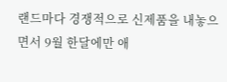랜드마다 경쟁적으로 신제품을 내놓으면서 9월 한달에만 애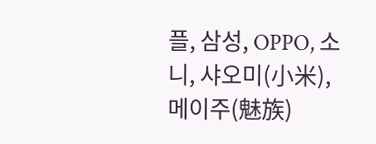플, 삼성, OPPO, 소니, 샤오미(小米), 메이주(魅族)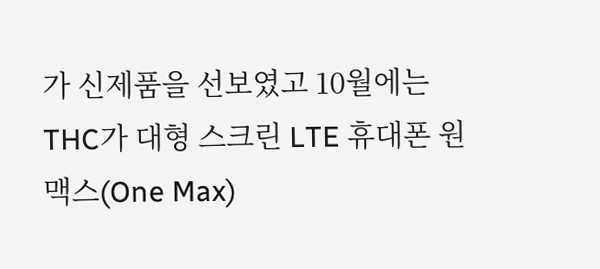가 신제품을 선보였고 10월에는 THC가 대형 스크린 LTE 휴대폰 원맥스(One Max)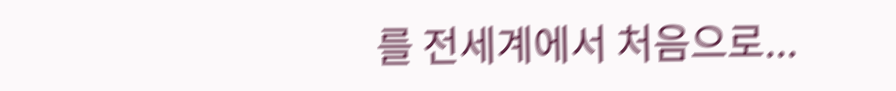를 전세계에서 처음으로...